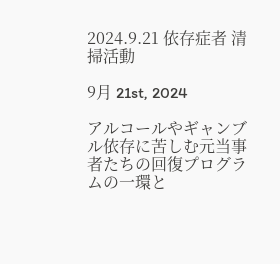2024.9.21 依存症者 清掃活動

9月 21st, 2024

アルコールやギャンブル依存に苦しむ元当事者たちの回復プログラムの一環と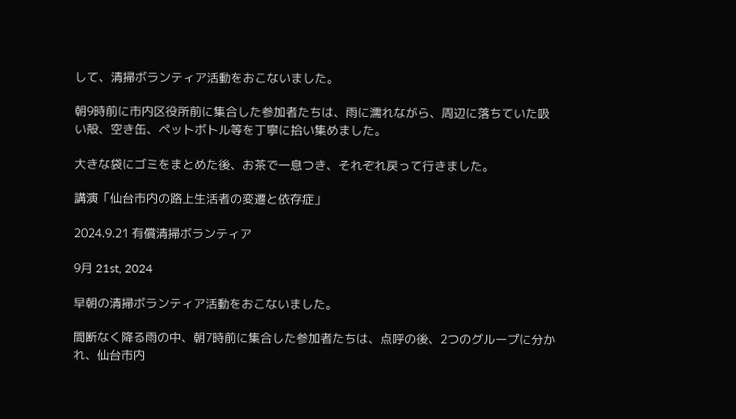して、清掃ボランティア活動をおこないました。

朝9時前に市内区役所前に集合した参加者たちは、雨に濡れながら、周辺に落ちていた吸い殻、空き缶、ペットボトル等を丁寧に拾い集めました。

大きな袋にゴミをまとめた後、お茶で一息つき、それぞれ戻って行きました。

講演「仙台市内の路上生活者の変遷と依存症」

2024.9.21 有償清掃ボランティア

9月 21st, 2024

早朝の清掃ボランティア活動をおこないました。

間断なく降る雨の中、朝7時前に集合した参加者たちは、点呼の後、2つのグループに分かれ、仙台市内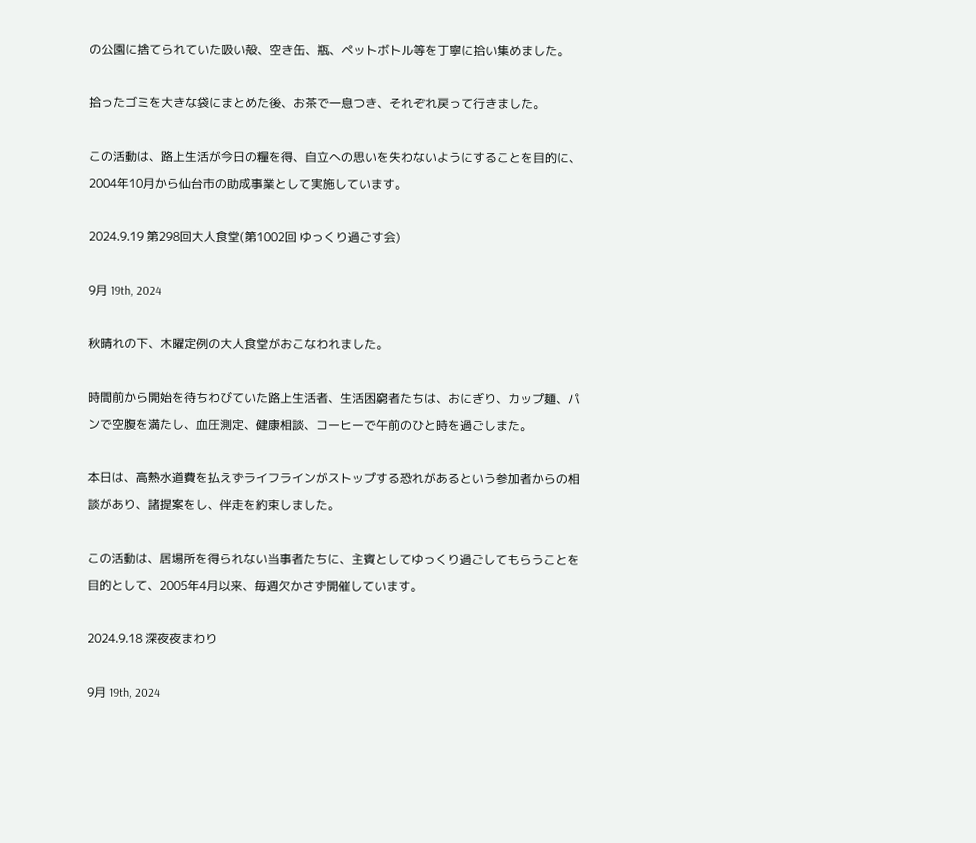の公園に捨てられていた吸い殻、空き缶、瓶、ペットボトル等を丁寧に拾い集めました。

拾ったゴミを大きな袋にまとめた後、お茶で一息つき、それぞれ戻って行きました。

この活動は、路上生活が今日の糧を得、自立への思いを失わないようにすることを目的に、2004年10月から仙台市の助成事業として実施しています。

2024.9.19 第298回大人食堂(第1002回 ゆっくり過ごす会)

9月 19th, 2024

秋晴れの下、木曜定例の大人食堂がおこなわれました。

時間前から開始を待ちわびていた路上生活者、生活困窮者たちは、おにぎり、カップ麺、パンで空腹を満たし、血圧測定、健康相談、コーヒーで午前のひと時を過ごしまた。

本日は、高熱水道費を払えずライフラインがストップする恐れがあるという参加者からの相談があり、諸提案をし、伴走を約束しました。

この活動は、居場所を得られない当事者たちに、主賓としてゆっくり過ごしてもらうことを目的として、2005年4月以来、毎週欠かさず開催しています。

2024.9.18 深夜夜まわり

9月 19th, 2024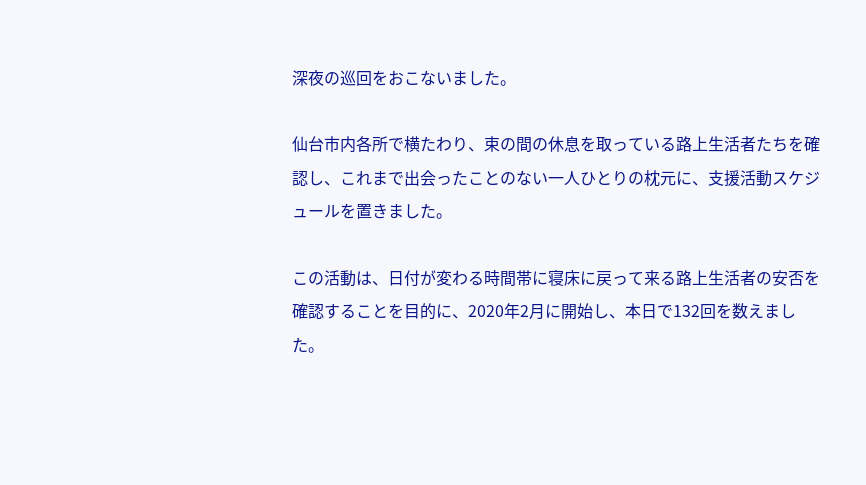深夜の巡回をおこないました。

仙台市内各所で横たわり、束の間の休息を取っている路上生活者たちを確認し、これまで出会ったことのない一人ひとりの枕元に、支援活動スケジュールを置きました。

この活動は、日付が変わる時間帯に寝床に戻って来る路上生活者の安否を確認することを目的に、2020年2月に開始し、本日で132回を数えました。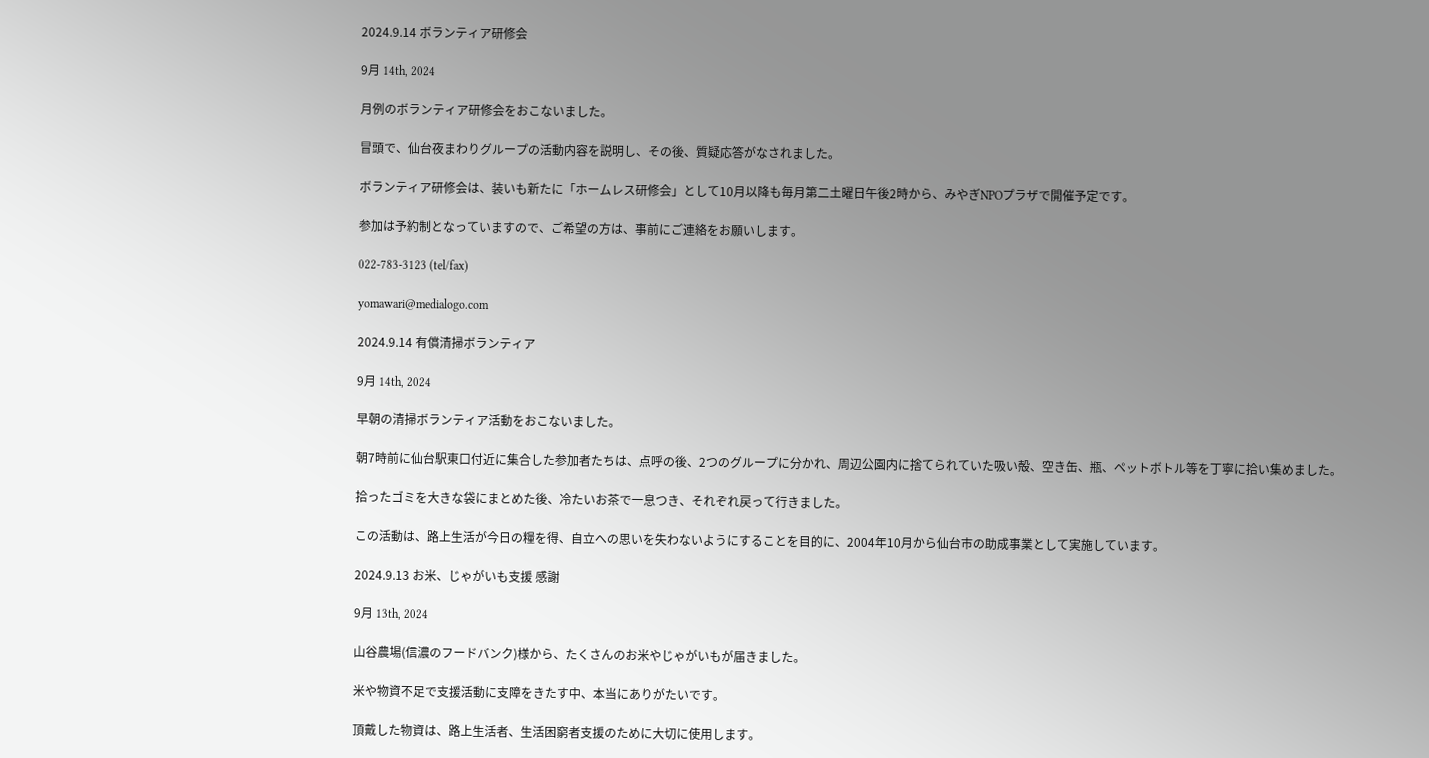2024.9.14 ボランティア研修会

9月 14th, 2024

月例のボランティア研修会をおこないました。

冒頭で、仙台夜まわりグループの活動内容を説明し、その後、質疑応答がなされました。

ボランティア研修会は、装いも新たに「ホームレス研修会」として10月以降も毎月第二土曜日午後2時から、みやぎNPOプラザで開催予定です。

参加は予約制となっていますので、ご希望の方は、事前にご連絡をお願いします。

022-783-3123 (tel/fax)

yomawari@medialogo.com

2024.9.14 有償清掃ボランティア

9月 14th, 2024

早朝の清掃ボランティア活動をおこないました。

朝7時前に仙台駅東口付近に集合した参加者たちは、点呼の後、2つのグループに分かれ、周辺公園内に捨てられていた吸い殻、空き缶、瓶、ペットボトル等を丁寧に拾い集めました。

拾ったゴミを大きな袋にまとめた後、冷たいお茶で一息つき、それぞれ戻って行きました。

この活動は、路上生活が今日の糧を得、自立への思いを失わないようにすることを目的に、2004年10月から仙台市の助成事業として実施しています。

2024.9.13 お米、じゃがいも支援 感謝

9月 13th, 2024

山谷農場(信濃のフードバンク)様から、たくさんのお米やじゃがいもが届きました。

米や物資不足で支援活動に支障をきたす中、本当にありがたいです。

頂戴した物資は、路上生活者、生活困窮者支援のために大切に使用します。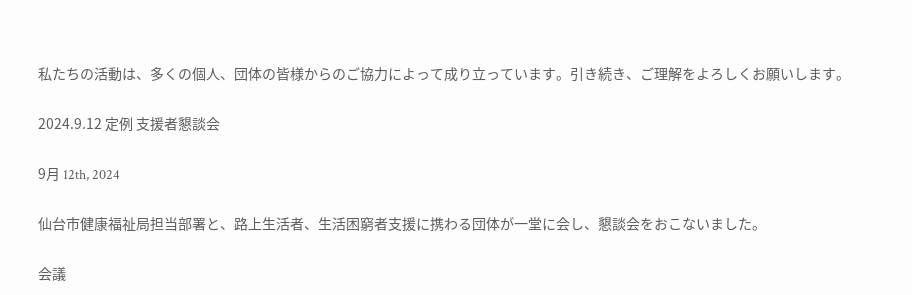私たちの活動は、多くの個人、団体の皆様からのご協力によって成り立っています。引き続き、ご理解をよろしくお願いします。

2024.9.12 定例 支援者懇談会

9月 12th, 2024

仙台市健康福祉局担当部署と、路上生活者、生活困窮者支援に携わる団体が一堂に会し、懇談会をおこないました。

会議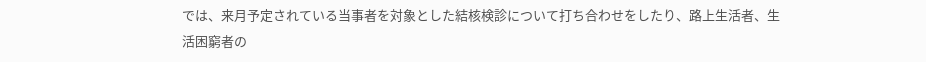では、来月予定されている当事者を対象とした結核検診について打ち合わせをしたり、路上生活者、生活困窮者の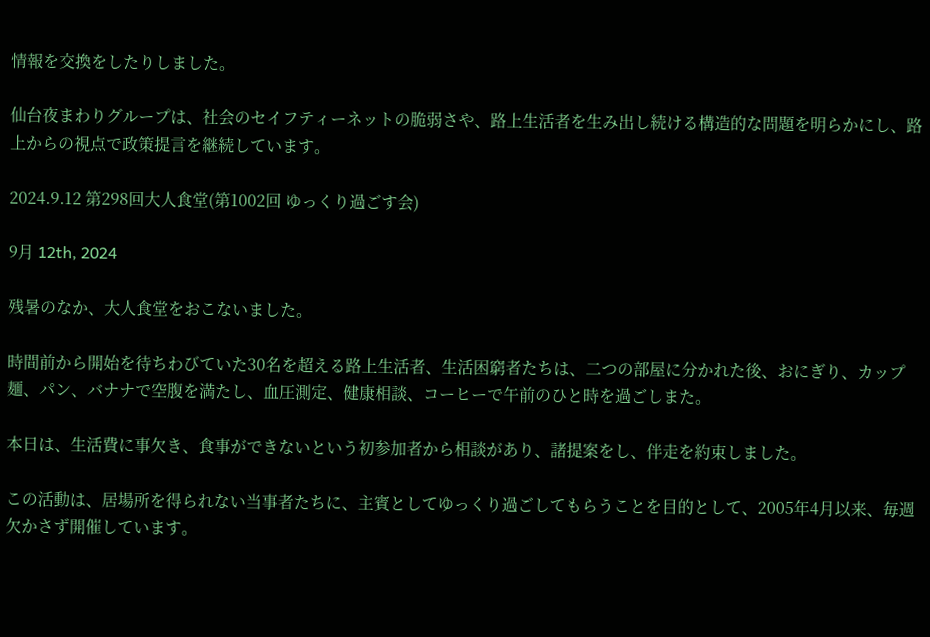情報を交換をしたりしました。

仙台夜まわりグループは、社会のセイフティーネットの脆弱さや、路上生活者を生み出し続ける構造的な問題を明らかにし、路上からの視点で政策提言を継続しています。

2024.9.12 第298回大人食堂(第1002回 ゆっくり過ごす会)

9月 12th, 2024

残暑のなか、大人食堂をおこないました。

時間前から開始を待ちわびていた30名を超える路上生活者、生活困窮者たちは、二つの部屋に分かれた後、おにぎり、カップ麺、パン、バナナで空腹を満たし、血圧測定、健康相談、コーヒーで午前のひと時を過ごしまた。

本日は、生活費に事欠き、食事ができないという初参加者から相談があり、諸提案をし、伴走を約束しました。

この活動は、居場所を得られない当事者たちに、主賓としてゆっくり過ごしてもらうことを目的として、2005年4月以来、毎週欠かさず開催しています。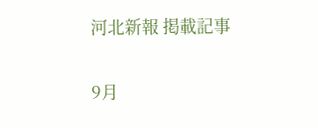河北新報 掲載記事

9月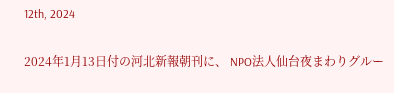12th, 2024

2024年1月13日付の河北新報朝刊に、 NPO法人仙台夜まわりグルー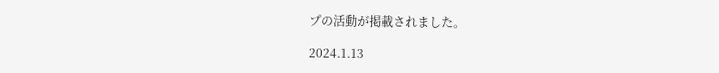プの活動が掲載されました。

2024.1.13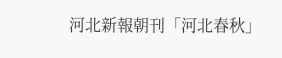河北新報朝刊「河北春秋」